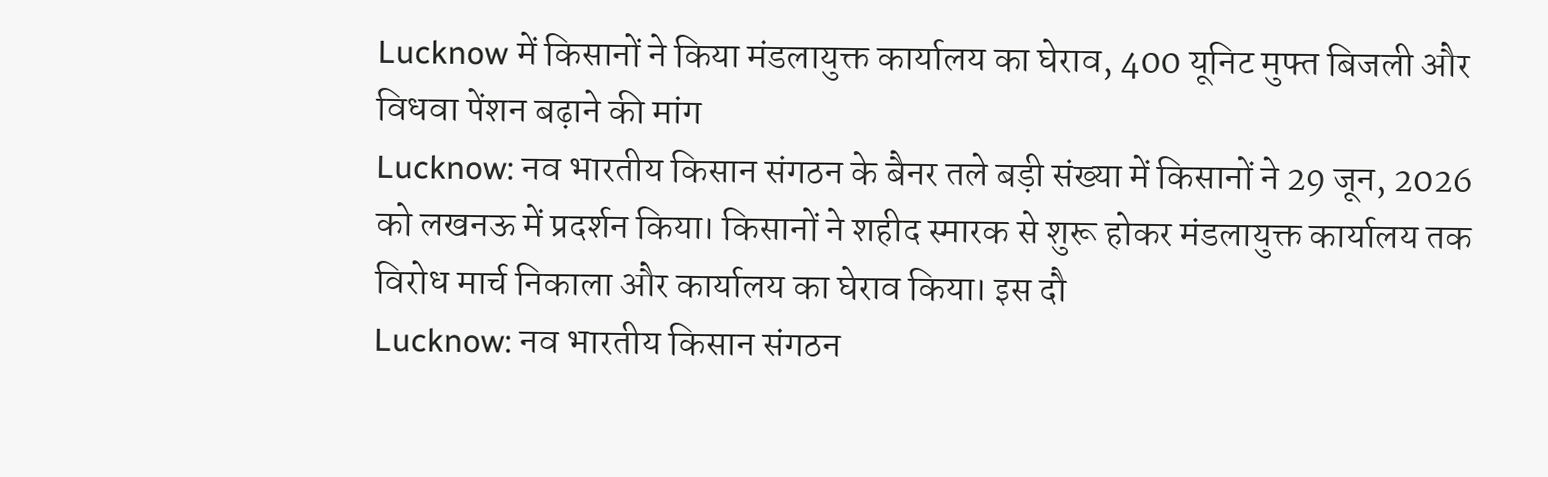Lucknow में किसानों ने किया मंडलायुक्त कार्यालय का घेराव, 400 यूनिट मुफ्त बिजली और विधवा पेंशन बढ़ाने की मांग
Lucknow: नव भारतीय किसान संगठन के बैनर तले बड़ी संख्या में किसानों ने 29 जून, 2026 को लखनऊ में प्रदर्शन किया। किसानों ने शहीद स्मारक से शुरू होकर मंडलायुक्त कार्यालय तक विरोध मार्च निकाला और कार्यालय का घेराव किया। इस दौ
Lucknow: नव भारतीय किसान संगठन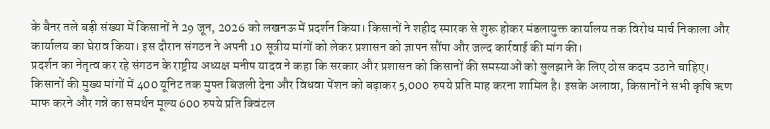के बैनर तले बड़ी संख्या में किसानों ने 29 जून, 2026 को लखनऊ में प्रदर्शन किया। किसानों ने शहीद स्मारक से शुरू होकर मंडलायुक्त कार्यालय तक विरोध मार्च निकाला और कार्यालय का घेराव किया। इस दौरान संगठन ने अपनी 10 सूत्रीय मांगों को लेकर प्रशासन को ज्ञापन सौंपा और जल्द कार्रवाई की मांग की।
प्रदर्शन का नेतृत्व कर रहे संगठन के राष्ट्रीय अध्यक्ष मनीष यादव ने कहा कि सरकार और प्रशासन को किसानों की समस्याओं को सुलझाने के लिए ठोस कदम उठाने चाहिए। किसानों की मुख्य मांगों में 400 यूनिट तक मुफ्त बिजली देना और विधवा पेंशन को बढ़ाकर 5,000 रुपये प्रति माह करना शामिल है। इसके अलावा, किसानों ने सभी कृषि ऋण माफ करने और गन्ने का समर्थन मूल्य 600 रुपये प्रति क्विंटल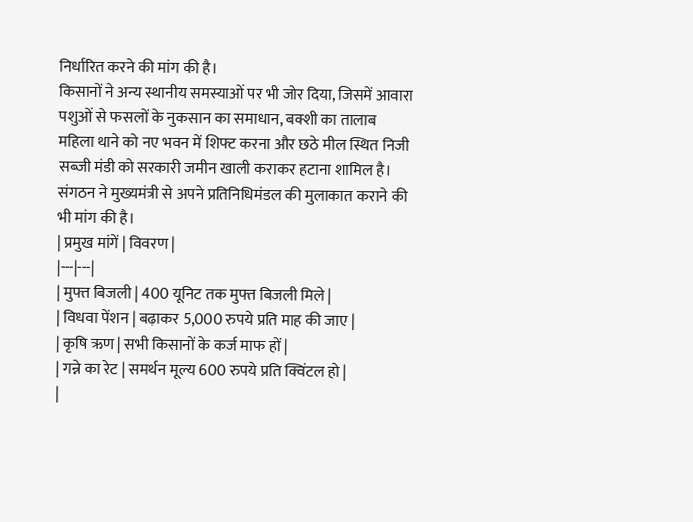निर्धारित करने की मांग की है।
किसानों ने अन्य स्थानीय समस्याओं पर भी जोर दिया, जिसमें आवारा पशुओं से फसलों के नुकसान का समाधान, बक्शी का तालाब महिला थाने को नए भवन में शिफ्ट करना और छठे मील स्थित निजी सब्जी मंडी को सरकारी जमीन खाली कराकर हटाना शामिल है। संगठन ने मुख्यमंत्री से अपने प्रतिनिधिमंडल की मुलाकात कराने की भी मांग की है।
| प्रमुख मांगें | विवरण |
|---|---|
| मुफ्त बिजली | 400 यूनिट तक मुफ्त बिजली मिले |
| विधवा पेंशन | बढ़ाकर 5,000 रुपये प्रति माह की जाए |
| कृषि ऋण | सभी किसानों के कर्ज माफ हों |
| गन्ने का रेट | समर्थन मूल्य 600 रुपये प्रति क्विंटल हो |
|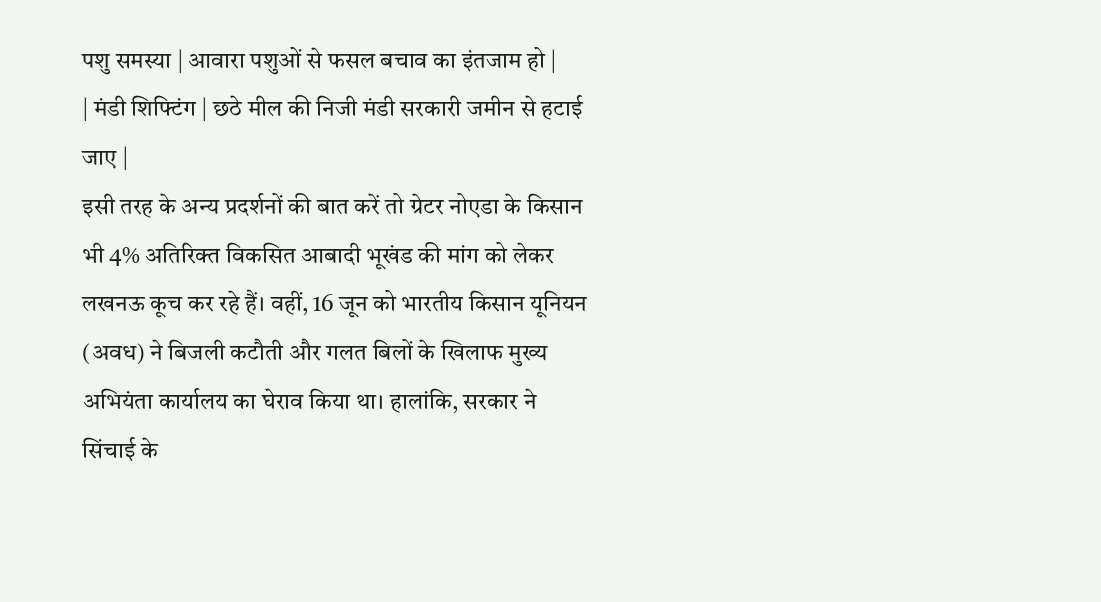पशु समस्या | आवारा पशुओं से फसल बचाव का इंतजाम हो |
| मंडी शिफ्टिंग | छठे मील की निजी मंडी सरकारी जमीन से हटाई जाए |
इसी तरह के अन्य प्रदर्शनों की बात करें तो ग्रेटर नोएडा के किसान भी 4% अतिरिक्त विकसित आबादी भूखंड की मांग को लेकर लखनऊ कूच कर रहे हैं। वहीं, 16 जून को भारतीय किसान यूनियन (अवध) ने बिजली कटौती और गलत बिलों के खिलाफ मुख्य अभियंता कार्यालय का घेराव किया था। हालांकि, सरकार ने सिंचाई के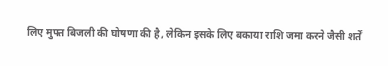लिए मुफ्त बिजली की घोषणा की है, लेकिन इसके लिए बकाया राशि जमा करने जैसी शर्तें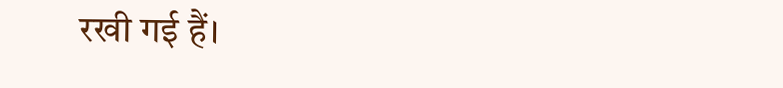रखी गई हैं।